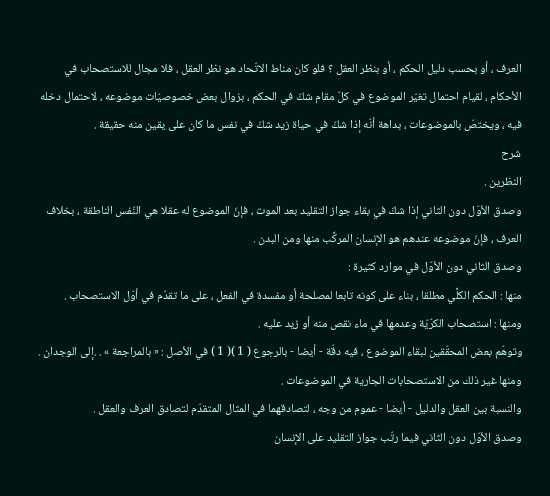العرف ، أو بحسب دليل الحكم ، أو بنظر العقل ؟ فلو كان مناط الاتّحاد هو نظر العقل ، فلا مجال للاستصحاب في الأحكام ، لقيام احتمال تغيّر الموضوع في كلّ مقام شكّ في الحكم ، بزوال بعض خصوصيّات موضوعه ، لاحتمال دخله فيه ، ويختصّ بالموضوعات ، بداهة أنّه إذا شكّ في حياة زيد شكّ في نفس ما كان على يقين منه حقيقة .
شرح
النظرين .
وصدق الأوّل دون الثاني إذا شكّ في بقاء جواز التقليد بعد الموت ، فإنّ الموضوع له عقلا هي النّفس الناطقة ، بخلاف العرف ، فإنّ موضوعه عندهم هو الإنسان المركَّب منها ومن البدن .
وصدق الثاني دون الأوّل في موارد كثيرة :
منها : الحكم الكلَّي مطلقا ، بناء على كونه تابعا لمصلحة أو مفسدة في الفعل ، على ما تقدّم في أوّل الاستصحاب .
ومنها : استصحاب الكرّيّة وعدمها في ماء نقص منه أو زيد عليه .
وتوهّم بعض المحقّقين لبقاء الموضوع ، فيه دقّة - أيضا - بالرجوع ( 1 )( 1 ) في الأصل : « بالمراجعة » . .إلى الوجدان .
ومنها غير ذلك من الاستصحابات الجارية في الموضوعات .
والنسبة بين العقل والدليل - أيضا - عموم من وجه ، لتصادقهما في المثال المتقدّم لتصادق العرف والعقل .
وصدق الأوّل دون الثاني فيما رتّب جواز التقليد على الإنسان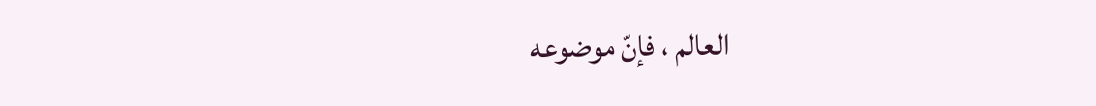العالم ، فإنّ موضوعه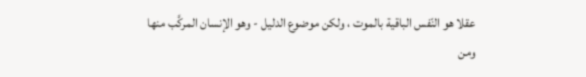عقلا هو النّفس الباقية بالموت ، ولكن موضوع الدليل - وهو الإنسان المركَّب منها ومن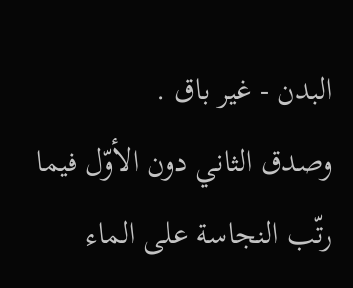البدن - غير باق .
وصدق الثاني دون الأوّل فيما رتّب النجاسة على الماء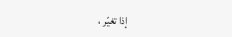إذا تغيّر ،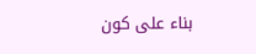بناء على كون